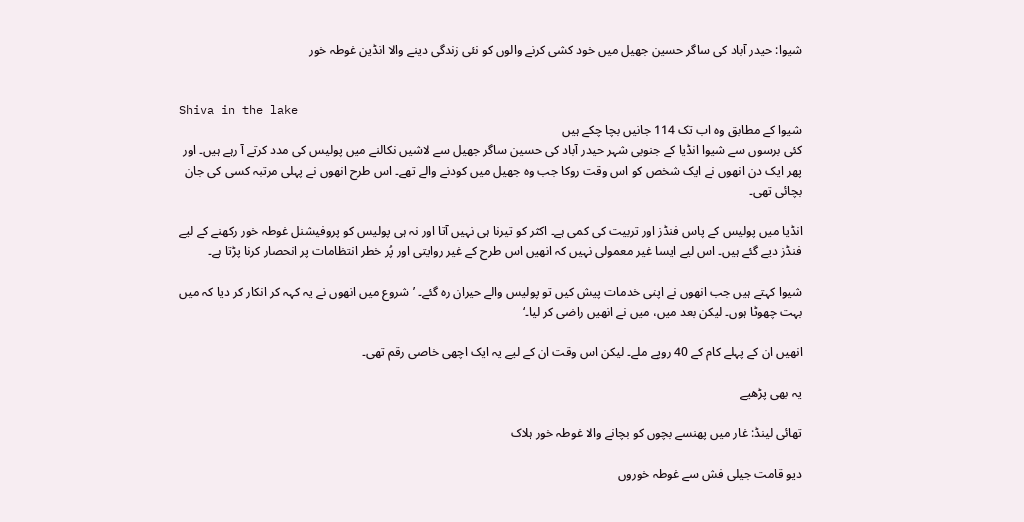شیوا: حیدر آباد کی ساگر حسین جھیل میں خود کشی کرنے والوں کو نئی زندگی دینے والا انڈین غوطہ خور


Shiva in the lake
شیوا کے مطابق وہ اب تک 114 جانیں بچا چکے ہیں
کئی برسوں سے شیوا انڈیا کے جنوبی شہر حیدر آباد کی حسین ساگر جھیل سے لاشیں نکالنے میں پولیس کی مدد کرتے آ رہے ہیں۔ اور پھر ایک دن انھوں نے ایک شخص کو اس وقت روکا جب وہ جھیل میں کودنے والے تھے۔ اس طرح انھوں نے پہلی مرتبہ کسی کی جان بچائی تھی۔

انڈیا میں پولیس کے پاس فنڈز اور تربیت کی کمی ہے۔ اکثر کو تیرنا ہی نہیں آتا اور نہ ہی پولیس کو پروفیشنل غوطہ خور رکھنے کے لیے فنڈز دیے گئے ہیں۔ اس لیے ایسا غیر معمولی نہیں کہ انھیں اس طرح کے غیر روایتی اور پُر خطر انتظامات پر انحصار کرنا پڑتا ہے۔

شیوا کہتے ہیں جب انھوں نے اپنی خدمات پیش کیں تو پولیس والے حیران رہ گئے۔ ’شروع میں انھوں نے یہ کہہ کر انکار کر دیا کہ میں بہت چھوٹا ہوں۔ لیکن بعد میں، میں نے انھیں راضی کر لیا۔‘

انھیں ان کے پہلے کام کے 40 روپے ملے۔ لیکن اس وقت ان کے لیے یہ ایک اچھی خاصی رقم تھی۔

یہ بھی پڑھیے

تھائی لینڈ: غار میں پھنسے بچوں کو بچانے والا غوطہ خور ہلاک

دیو قامت جیلی فش سے غوطہ خوروں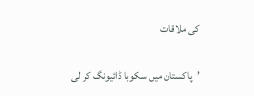کی ملاقات

’پاکستان میں سکوبا ڈائیونگ کر لی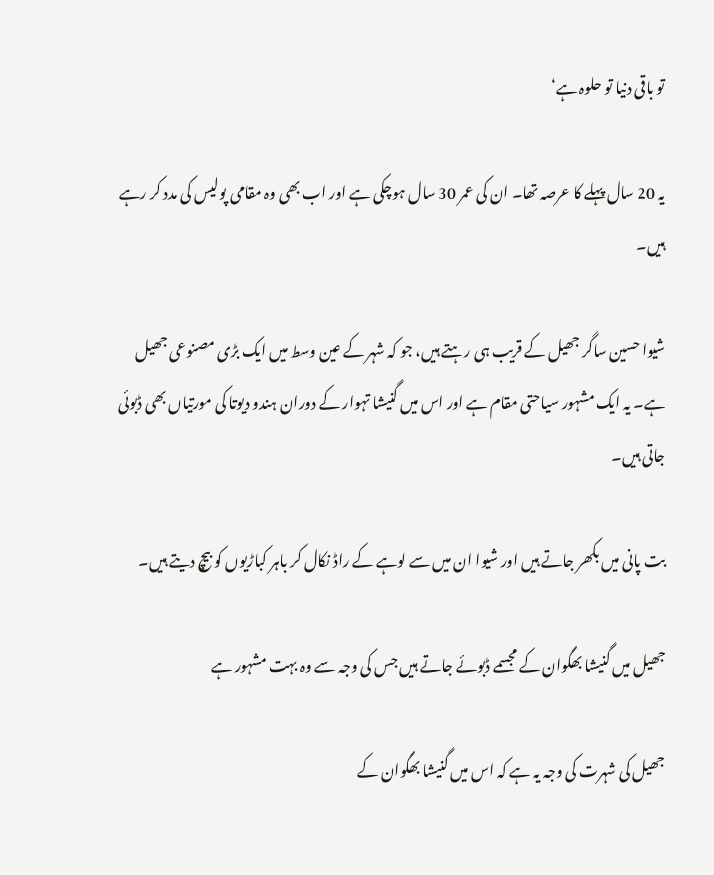تو باقی دنیا تو حلوہ ہے‘

یہ 20 سال پہلے کا عرصہ تھا۔ ان کی عمر 30 سال ہوچکی ہے اور اب بھی وہ مقامی پولیس کی مدد کر رہے ہیں۔

شیوا حسین ساگر جھیل کے قریب ہی رہتے ہیں، جو کہ شہر کے عین وسط میں ایک بڑی مصنوعی جھیل ہے۔ یہ ایک مشہور سیاحتی مقام ہے اور اس میں گنیشا تہوار کے دوران ہندو دیوتا کی مورتیاں بھی ڈبوئی جاتی ہیں۔

بت پانی میں بکھر جاتے ہیں اور شیوا ان میں سے لوہے کے راڈ نکال کر باہر کباڑیوں کو بیچ دیتے ہیں۔

جھیل میں گنیشا بھگوان کے مجسمے ڈبوئے جاتے ہیں جس کی وجہ سے وہ بہت مشہور ہے

جھیل کی شہرت کی وجہ یہ ہے کہ اس میں گنیشا بھگوان کے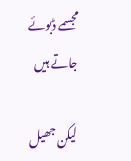مجسمے ڈبوئے جاتے ہیں

لیکن جھیل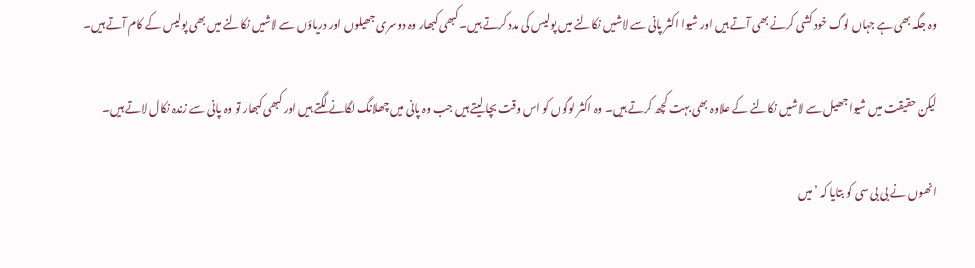وہ جگہ بھی ہے جہاں لوگ خود کشی کرنے بھی آتے ہیں اور شیوا اکثر پانی سے لاشیں نکالنے میں پولیس کی مدد کرتے ہیں۔ کبھی کبھار وہ دوسری جھیلوں اور دریاؤں سے لاشیں نکالنے میں بھی پولیس کے کام آتے ہیں۔

لیکن حقیقت میں شیوا جھیل سے لاشیں نکالنے کے علاوہ بھی بہت کچھ کرتے ہیں۔ وہ اکثر لوگوں کو اس وقت بچا لیتے ہیں جب وہ پانی میں چھلانگ لگانے لگتے ہیں اور کبھی کبھار تو وہ پانی سے زندہ نکال لاتے ہیں۔

انھوں نے بی بی سی کو بتایا کہ ’میں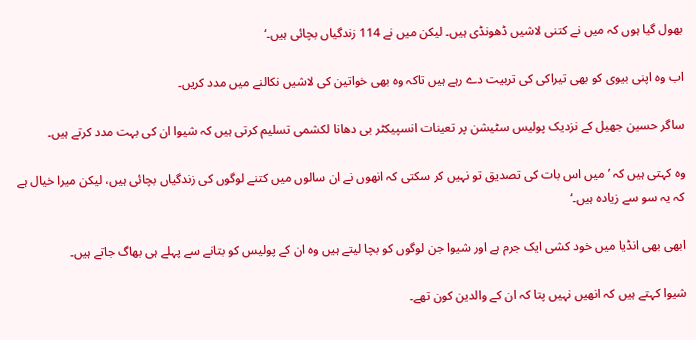بھول گیا ہوں کہ میں نے کتنی لاشیں ڈھونڈی ہیں۔ لیکن میں نے 114 زندگیاں بچائی ہیں۔‘

اب وہ اپنی بیوی کو بھی تیراکی کی تربیت دے رہے ہیں تاکہ وہ بھی خواتین کی لاشیں نکالنے میں مدد کریں۔

ساگر حسین جھیل کے نزدیک پولیس سٹیشن پر تعینات انسپیکٹر بی دھانا لکشمی تسلیم کرتی ہیں کہ شیوا ان کی بہت مدد کرتے ہیں۔

وہ کہتی ہیں کہ ’میں اس بات کی تصدیق تو نہیں کر سکتی کہ انھوں نے ان سالوں میں کتنے لوگوں کی زندگیاں بچائی ہیں، لیکن میرا خیال ہے کہ یہ سو سے زیادہ ہیں۔‘

ابھی بھی انڈیا میں خود کشی ایک جرم ہے اور شیوا جن لوگوں کو بچا لیتے ہیں وہ ان کے پولیس کو بتانے سے پہلے ہی بھاگ جاتے ہیں۔

شیوا کہتے ہیں کہ انھیں نہیں پتا کہ ان کے والدین کون تھے۔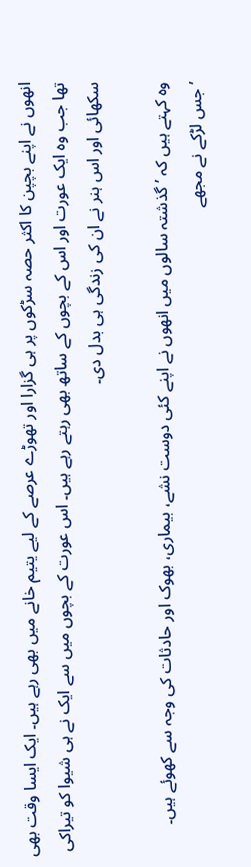انھوں نے اپنے بچپن کا اکثر حصہ سڑکوں پر ہی گزارا اور تھوڑے عرصے کے لیے یتیم خانے میں بھی رہے ہیں۔ ایک ایسا وقت بھی تھا جب وہ ایک عورت اور اس کے بچوں کے ساتھ بھی رہتے رہے ہیں۔ اس عورت کے بچوں میں سے ایک نے ہی شیوا کو تیراکی سکھائی اور اس ہنر نے ان کی زندگی ہی بدل دی۔

وہ کہتے ہیں کہ ’گذشتہ سالوں میں انھوں نے اپنے کئی دوست نشے، بیماری، بھوک اور حادثات کی وجہ سے کھوئے ہیں۔ ’جس لڑکے نے مجھے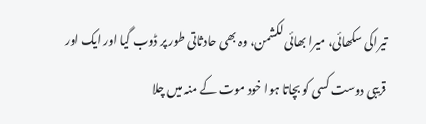تیراکی سکھائی، میرا بھائی لکشمن، وہ بھی حادثاتی طور پر ڈوب گیا اور ایک اور قریبی دوست کسی کو بچاتا ہوا خود موت کے منہ میں چلا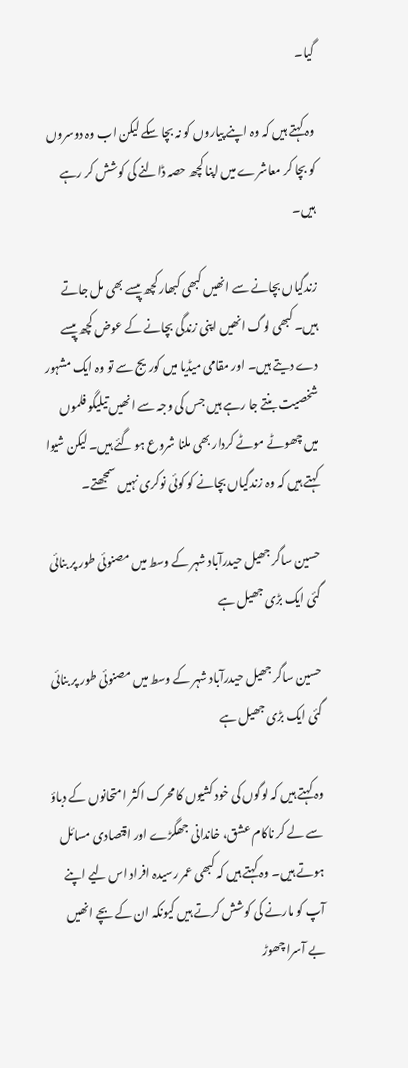گیا۔

وہ کہتے ہیں کہ وہ اپنے پیاروں کو نہ بچا سکے لیکن اب وہ دوسروں کو بچا کر معاشرے میں اپنا کچھ حصہ ڈالنے کی کوشش کر رہے ہیں۔

زندگیاں بچانے سے انھیں کبھی کبھار کچھ پیسے بھی مل جاتے ہیں۔ کبھی لوگ انھیں اپنی زندگی بچانے کے عوض کچھ پیسے دے دیتے ہیں۔ اور مقامی میڈیا میں کوریج سے تو وہ ایک مشہور شخصیت بنتے جا رہے ہیں جس کی وجہ سے انھیں تیلیگو فلموں میں چھوٹے موٹے کردار بھی ملنا شروع ہو گئے ہیں۔ لیکن شیوا کہتے ہیں کہ وہ زندگیاں بچانے کو کوئی نوکری نہیں سمجھتے۔

حسین ساگر جھیل حیدرآباد شہر کے وسط میں مصنوئی طور پر بنائی گئی ایک بڑی جھیل ہے

حسین ساگر جھیل حیدرآباد شہر کے وسط میں مصنوئی طور پر بنائی گئی ایک بڑی جھیل ہے

وہ کہتے ہیں کہ لوگوں کی خود کشیوں کا محرک اکثر امتحانوں کے دباؤ سے لے کر ناکام عشق، خاندانی جھگڑے اور اقتصادی مسائل ہوتے ہیں۔ وہ کہتے ہیں کہ کبھی عمر رسیدہ افراد اس لیے اپنے آپ کو مارنے کی کوشش کرتے ہیں کیونکہ ان کے بچے انھیں بے آسرا چھوڑ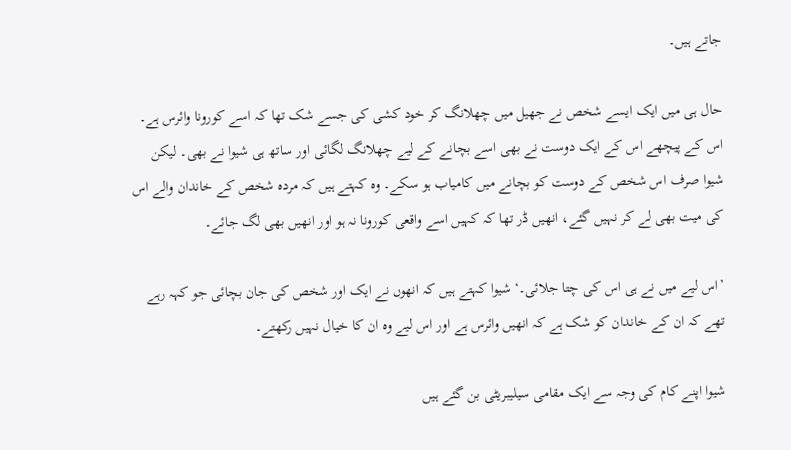جاتے ہیں۔

حال ہی میں ایک ایسے شخص نے جھیل میں چھلانگ کر خود کشی کی جسے شک تھا کہ اسے کورونا وائرس ہے۔ اس کے پیچھے اس کے ایک دوست نے بھی اسے بچانے کے لیے چھلانگ لگائی اور ساتھ ہی شیوا نے بھی۔ لیکن شیوا صرف اس شخص کے دوست کو بچانے میں کامیاب ہو سکے۔ وہ کہتے ہیں کہ مردہ شخص کے خاندان والے اس کی میت بھی لے کر نہیں گئے، انھیں ڈر تھا کہ کہیں اسے واقعی کورونا نہ ہو اور انھیں بھی لگ جائے۔

’اس لیے میں نے ہی اس کی چتا جلائی۔‘ شیوا کہتے ہیں کہ انھوں نے ایک اور شخص کی جان بچائی جو کہہ رہے تھے کہ ان کے خاندان کو شک ہے کہ انھیں وائرس ہے اور اس لیے وہ ان کا خیال نہیں رکھتے۔

شیوا اپنے کام کی وجہ سے ایک مقامی سیلیبریٹی بن گئے ہیں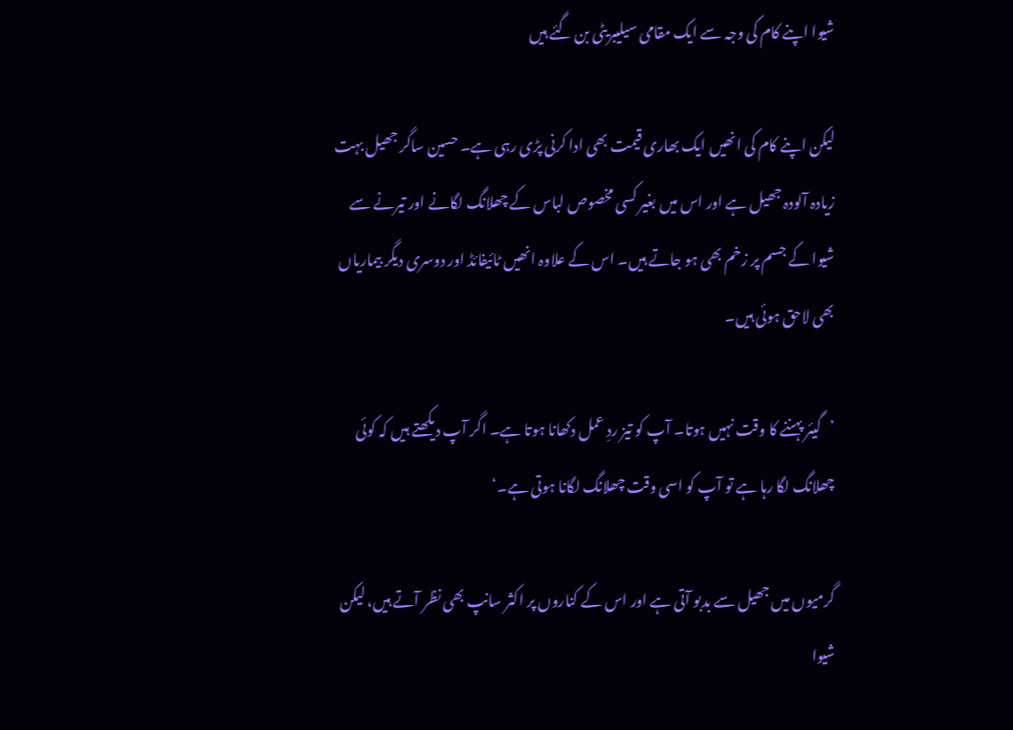شیوا اپنے کام کی وجہ سے ایک مقامی سیلیبریٹی بن گئے ہیں

لیکن اپنے کام کی انھیں ایک بھاری قیمت بھی ادا کرنی پڑی رہی ہے۔ حسین ساگر جھیل بہت زیادہ آلودہ جھیل ہے اور اس میں بغیر کسی مخصوص لباس کے چھلانگ لگانے اور تیرنے سے شیوا کے جسم پر زخم بھی ہو جاتے ہیں۔ اس کے علاوہ انھیں ٹائیفائڈ اور دوسری دیگر بیماریاں بھی لاحق ہوئی ہیں۔

’گیئر پہننے کا وقت نہیں ہوتا۔ آپ کو تیز ردِ عمل دکھانا ہوتا ہے۔ اگر آپ دیکھتے ہیں کہ کوئی چھلانگ لگا رہا ہے تو آپ کو اسی وقت چھلانگ لگانا ہوتی ہے۔‘

گرمیوں میں جھیل سے بدبو آتی ہے اور اس کے کناروں پر اکثر سانپ بھی نظر آتے ہیں، لیکن شیوا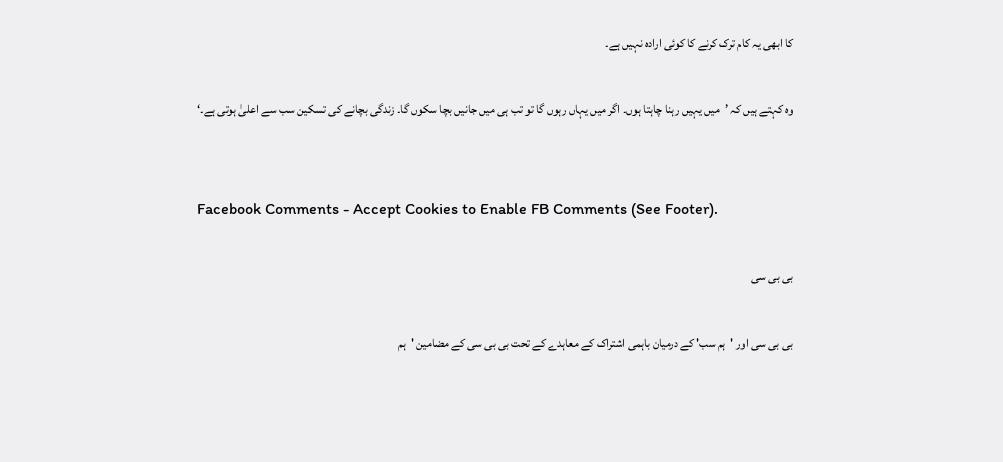کا ابھی یہ کام ترک کرنے کا کوئی ارادہ نہیں ہے۔

وہ کہتے ہیں کہ ’میں یہیں رہنا چاہتا ہوں۔ اگر میں یہاں رہوں گا تو تب ہی میں جانیں بچا سکوں گا۔ زندگی بچانے کی تسکین سب سے اعلیٰ ہوتی ہے۔‘


Facebook Comments - Accept Cookies to Enable FB Comments (See Footer).

بی بی سی

بی بی سی اور 'ہم سب' کے درمیان باہمی اشتراک کے معاہدے کے تحت بی بی سی کے مضامین 'ہم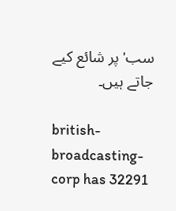سب' پر شائع کیے جاتے ہیں۔

british-broadcasting-corp has 32291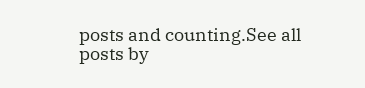posts and counting.See all posts by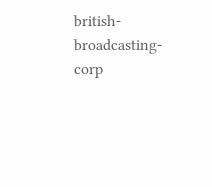british-broadcasting-corp